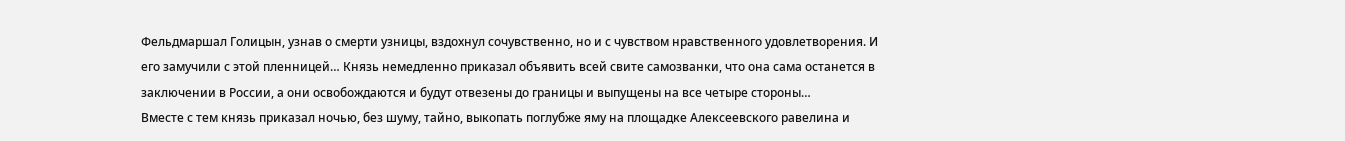Фельдмаршал Голицын, узнав о смерти узницы, вздохнул сочувственно, но и с чувством нравственного удовлетворения. И его замучили с этой пленницей… Князь немедленно приказал объявить всей свите самозванки, что она сама останется в заключении в России, а они освобождаются и будут отвезены до границы и выпущены на все четыре стороны…
Вместе с тем князь приказал ночью, без шуму, тайно, выкопать поглубже яму на площадке Алексеевского равелина и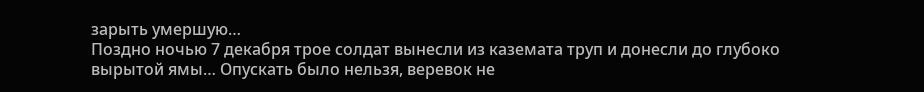зарыть умершую…
Поздно ночью 7 декабря трое солдат вынесли из каземата труп и донесли до глубоко вырытой ямы… Опускать было нельзя, веревок не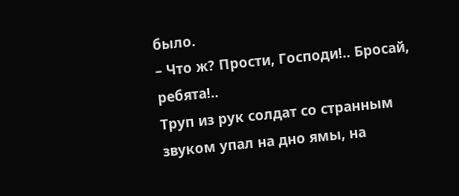было.
– Что ж? Прости, Господи!.. Бросай, ребята!..
Труп из рук солдат со странным звуком упал на дно ямы, на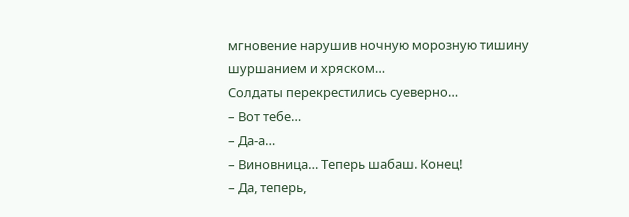мгновение нарушив ночную морозную тишину шуршанием и хряском…
Солдаты перекрестились суеверно…
– Вот тебе…
– Да-а…
– Виновница… Теперь шабаш. Конец!
– Да, теперь,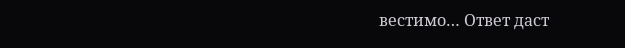вестимо… Ответ даст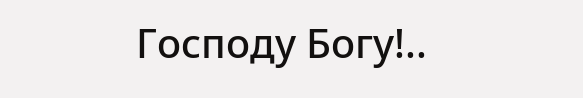Господу Богу!..